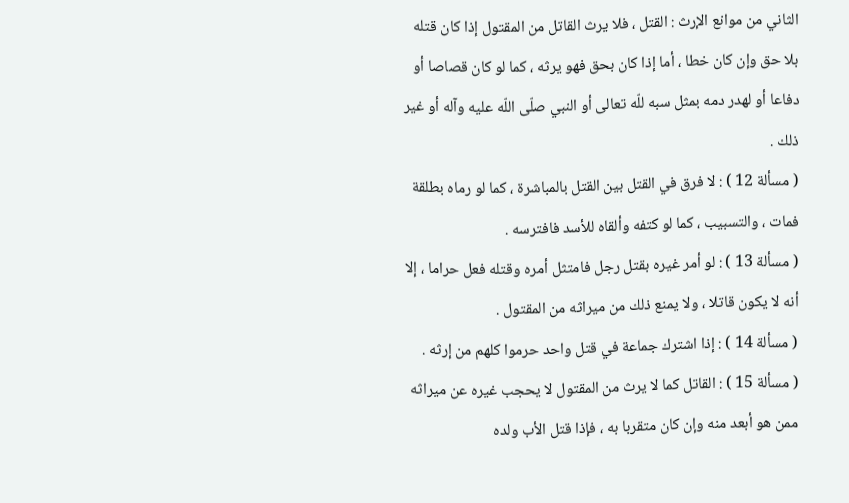الثاني من موانع الإرث : القتل ، فلا يرث القاتل من المقتول إذا كان قتله بلا حق وإن كان خطا ، أما إذا كان بحق فهو يرثه ، كما لو كان قصاصا أو دفاعا أو لهدر دمه بمثل سبه للّه تعالى أو النبي صلّى اللّه عليه وآله أو غير ذلك .
( مسألة 12 ) : لا فرق في القتل بين القتل بالمباشرة ، كما لو رماه بطلقة فمات ، والتسبيب ، كما لو كتفه وألقاه للأسد فافترسه .
( مسألة 13 ) : لو أمر غيره بقتل رجل فامتثل أمره وقتله فعل حراما ، إلا أنه لا يكون قاتلا ، ولا يمنع ذلك من ميراثه من المقتول .
( مسألة 14 ) : إذا اشترك جماعة في قتل واحد حرموا كلهم من إرثه .
( مسألة 15 ) : القاتل كما لا يرث من المقتول لا يحجب غيره عن ميراثه ممن هو أبعد منه وإن كان متقربا به ، فإذا قتل الأب ولده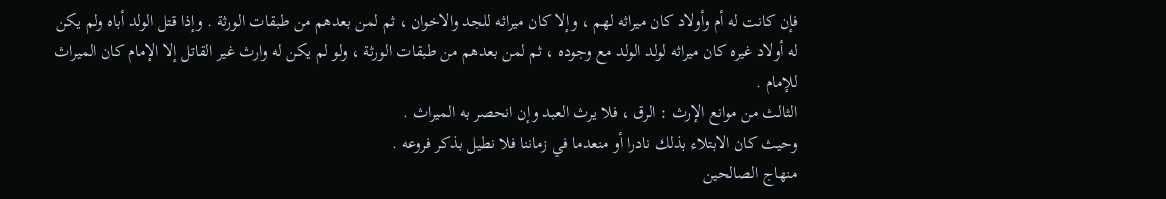فإن كانت له أم وأولاد كان ميراثه لهم ، وإلا كان ميراثه للجد والاخوان ، ثم لمن بعدهم من طبقات الورثة . وإذا قتل الولد أباه ولم يكن له أولاد غيره كان ميراثه لولد الولد مع وجوده ، ثم لمن بعدهم من طبقات الورثة ، ولو لم يكن له وارث غير القاتل إلا الإمام كان الميراث للإمام .
الثالث من موانع الإرث : الرق ، فلا يرث العبد وإن انحصر به الميراث .
وحيث كان الابتلاء بذلك نادرا أو منعدما في زماننا فلا نطيل بذكر فروعه .
منهاج الصالحين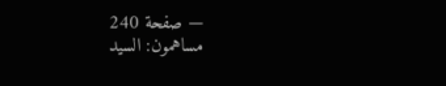— صفحة 240
مساهمون: السيد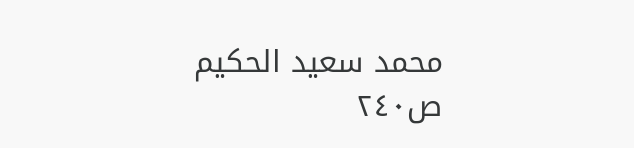محمد سعيد الحكيم
ص٢٤٠